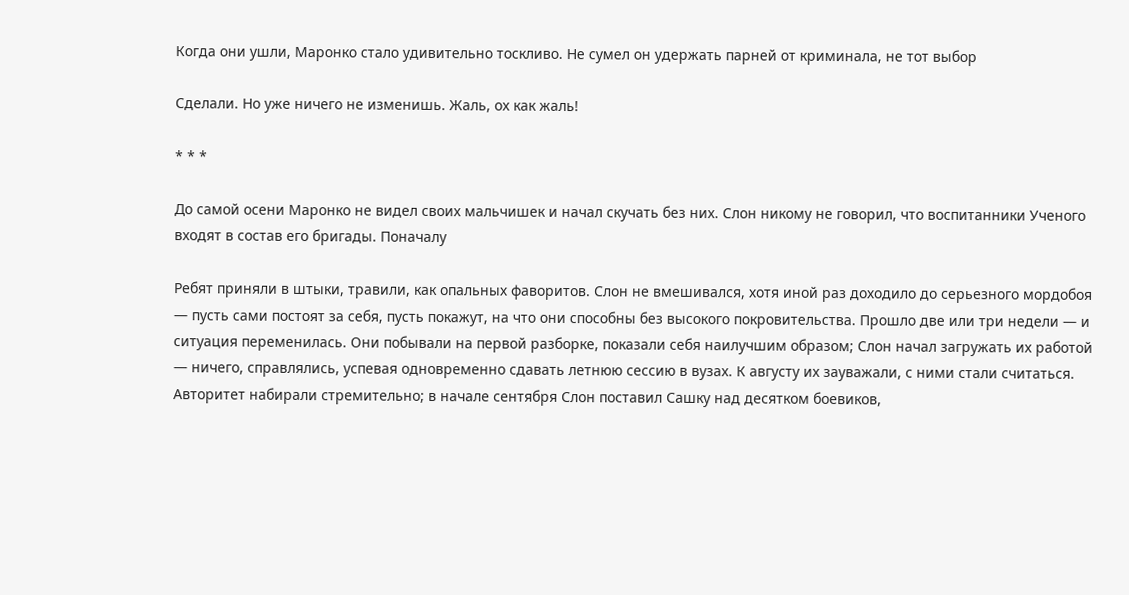Когда они ушли, Маронко стало удивительно тоскливо. Не сумел он удержать парней от криминала, не тот выбор

Сделали. Но уже ничего не изменишь. Жаль, ох как жаль!

* * *

До самой осени Маронко не видел своих мальчишек и начал скучать без них. Слон никому не говорил, что воспитанники Ученого входят в состав его бригады. Поначалу

Ребят приняли в штыки, травили, как опальных фаворитов. Слон не вмешивался, хотя иной раз доходило до серьезного мордобоя — пусть сами постоят за себя, пусть покажут, на что они способны без высокого покровительства. Прошло две или три недели — и ситуация переменилась. Они побывали на первой разборке, показали себя наилучшим образом; Слон начал загружать их работой — ничего, справлялись, успевая одновременно сдавать летнюю сессию в вузах. К августу их зауважали, с ними стали считаться. Авторитет набирали стремительно; в начале сентября Слон поставил Сашку над десятком боевиков,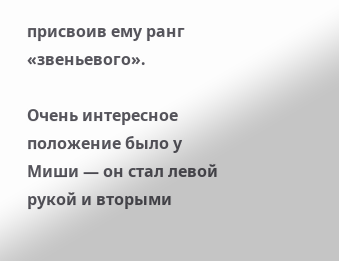присвоив ему ранг «звеньевого».

Очень интересное положение было у Миши — он стал левой рукой и вторыми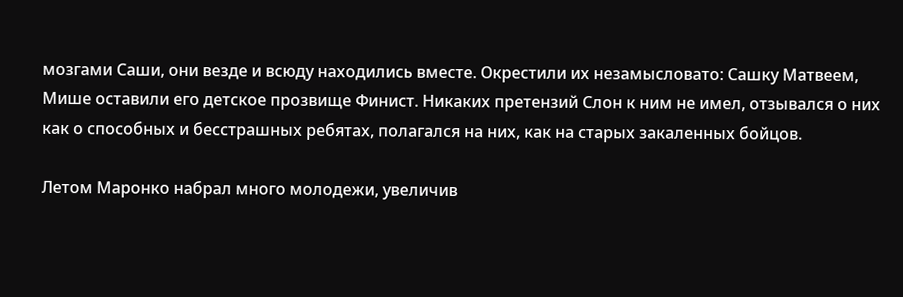мозгами Саши, они везде и всюду находились вместе. Окрестили их незамысловато: Сашку Матвеем, Мише оставили его детское прозвище Финист. Никаких претензий Слон к ним не имел, отзывался о них как о способных и бесстрашных ребятах, полагался на них, как на старых закаленных бойцов.

Летом Маронко набрал много молодежи, увеличив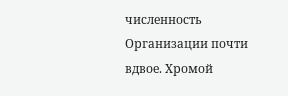численность Организации почти вдвое. Хромой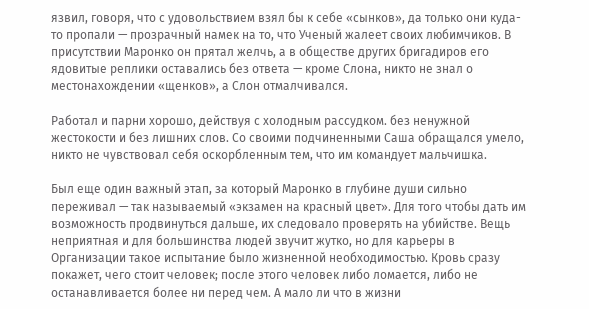язвил, говоря, что с удовольствием взял бы к себе «сынков», да только они куда-то пропали — прозрачный намек на то, что Ученый жалеет своих любимчиков. В присутствии Маронко он прятал желчь, а в обществе других бригадиров его ядовитые реплики оставались без ответа — кроме Слона, никто не знал о местонахождении «щенков», а Слон отмалчивался.

Работал и парни хорошо, действуя с холодным рассудком. без ненужной жестокости и без лишних слов. Со своими подчиненными Саша обращался умело, никто не чувствовал себя оскорбленным тем, что им командует мальчишка.

Был еще один важный этап, за который Маронко в глубине души сильно переживал — так называемый «экзамен на красный цвет». Для того чтобы дать им возможность продвинуться дальше, их следовало проверять на убийстве. Вещь неприятная и для большинства людей звучит жутко, но для карьеры в Организации такое испытание было жизненной необходимостью. Кровь сразу покажет, чего стоит человек; после этого человек либо ломается, либо не останавливается более ни перед чем. А мало ли что в жизни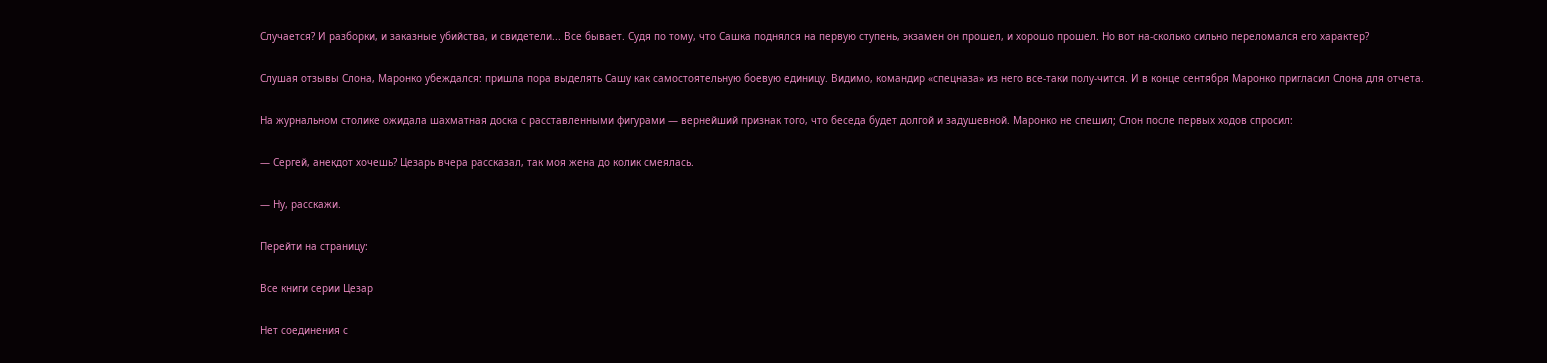Случается? И разборки, и заказные убийства, и свидетели... Все бывает. Судя по тому, что Сашка поднялся на первую ступень, экзамен он прошел, и хорошо прошел. Но вот на-сколько сильно переломался его характер?

Слушая отзывы Слона, Маронко убеждался: пришла пора выделять Сашу как самостоятельную боевую единицу. Видимо, командир «спецназа» из него все-таки полу-чится. И в конце сентября Маронко пригласил Слона для отчета.

На журнальном столике ожидала шахматная доска с расставленными фигурами — вернейший признак того, что беседа будет долгой и задушевной. Маронко не спешил; Слон после первых ходов спросил:

— Сергей, анекдот хочешь? Цезарь вчера рассказал, так моя жена до колик смеялась.

— Ну, расскажи.

Перейти на страницу:

Все книги серии Цезар

Нет соединения с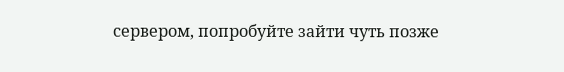сервером, попробуйте зайти чуть позже